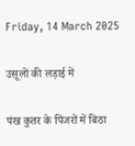Friday, 14 March 2025

उसूलों की लड़ाई में

पंख कुतर के पिंजरों में बिठा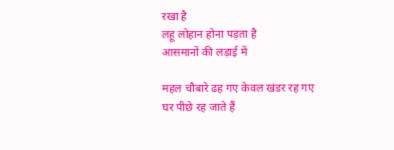रखा है
लहू लोहान होना पड़ता है
आसमानों की लड़ाई में

महल चौबारे ढह गए केवल खंडर रह गए
घर पीछे रह जाते हैं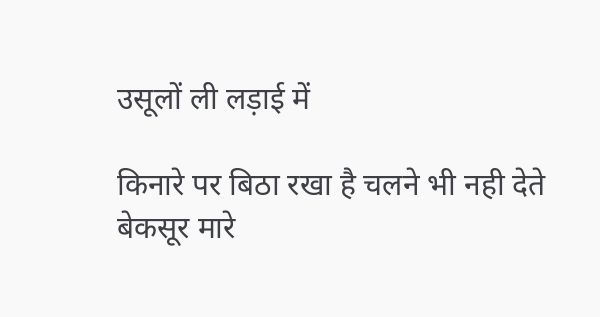उसूलों ली लड़ाई में

किनारे पर बिठा रखा है चलने भी नही देते
बेकसूर मारे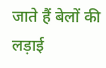जाते हैं बेलों की लड़ाई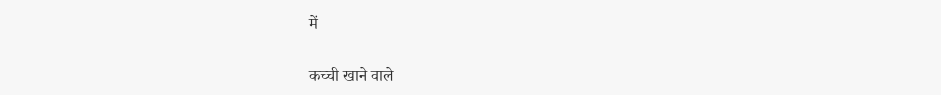में

कच्ची खाने वाले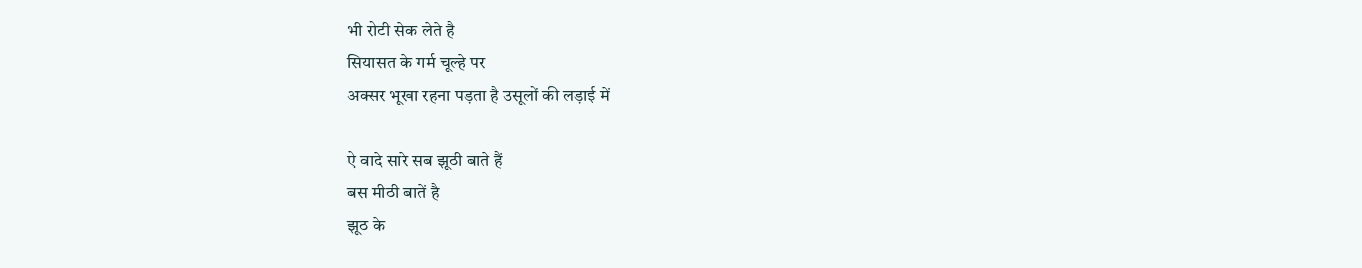भी रोटी सेक लेते है
सियासत के गर्म चूल्हे पर
अक्सर भूखा रहना पड़ता है उसूलों की लड़ाई में

ऐ वादे सारे सब झूठी बाते हैं
बस मीठी बातें है
झूठ के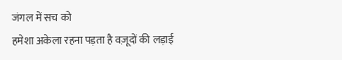जंगल में सच को
हमेशा अकेला रहना पड़ता है वज़ूदों की लड़ाई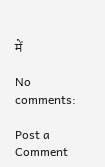में

No comments:

Post a Comment